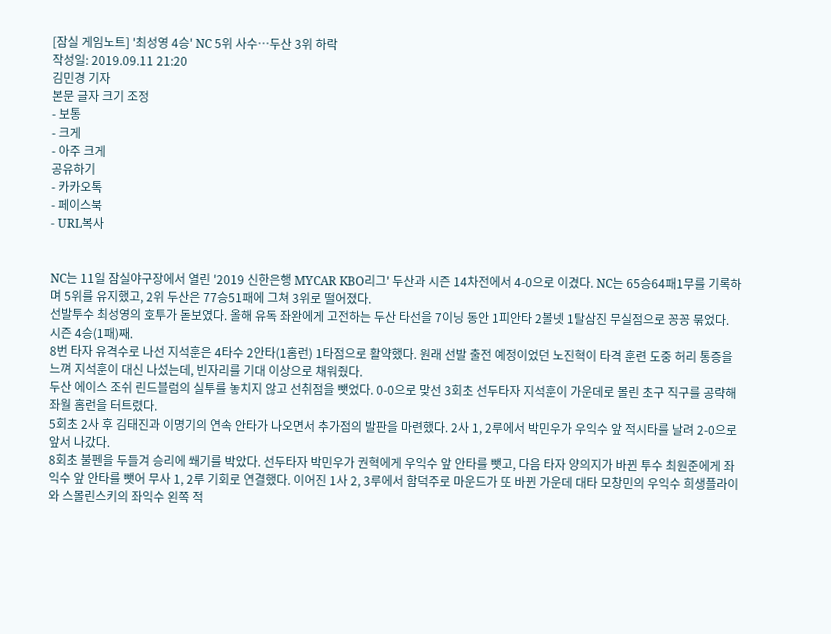[잠실 게임노트] '최성영 4승' NC 5위 사수…두산 3위 하락
작성일: 2019.09.11 21:20
김민경 기자
본문 글자 크기 조정
- 보통
- 크게
- 아주 크게
공유하기
- 카카오톡
- 페이스북
- URL복사


NC는 11일 잠실야구장에서 열린 '2019 신한은행 MYCAR KBO리그' 두산과 시즌 14차전에서 4-0으로 이겼다. NC는 65승64패1무를 기록하며 5위를 유지했고, 2위 두산은 77승51패에 그쳐 3위로 떨어졌다.
선발투수 최성영의 호투가 돋보였다. 올해 유독 좌완에게 고전하는 두산 타선을 7이닝 동안 1피안타 2볼넷 1탈삼진 무실점으로 꽁꽁 묶었다. 시즌 4승(1패)째.
8번 타자 유격수로 나선 지석훈은 4타수 2안타(1홈런) 1타점으로 활약했다. 원래 선발 출전 예정이었던 노진혁이 타격 훈련 도중 허리 통증을 느껴 지석훈이 대신 나섰는데, 빈자리를 기대 이상으로 채워줬다.
두산 에이스 조쉬 린드블럼의 실투를 놓치지 않고 선취점을 뺏었다. 0-0으로 맞선 3회초 선두타자 지석훈이 가운데로 몰린 초구 직구를 공략해 좌월 홈런을 터트렸다.
5회초 2사 후 김태진과 이명기의 연속 안타가 나오면서 추가점의 발판을 마련했다. 2사 1, 2루에서 박민우가 우익수 앞 적시타를 날려 2-0으로 앞서 나갔다.
8회초 불펜을 두들겨 승리에 쐐기를 박았다. 선두타자 박민우가 권혁에게 우익수 앞 안타를 뺏고, 다음 타자 양의지가 바뀐 투수 최원준에게 좌익수 앞 안타를 뺏어 무사 1, 2루 기회로 연결했다. 이어진 1사 2, 3루에서 함덕주로 마운드가 또 바뀐 가운데 대타 모창민의 우익수 희생플라이와 스몰린스키의 좌익수 왼쪽 적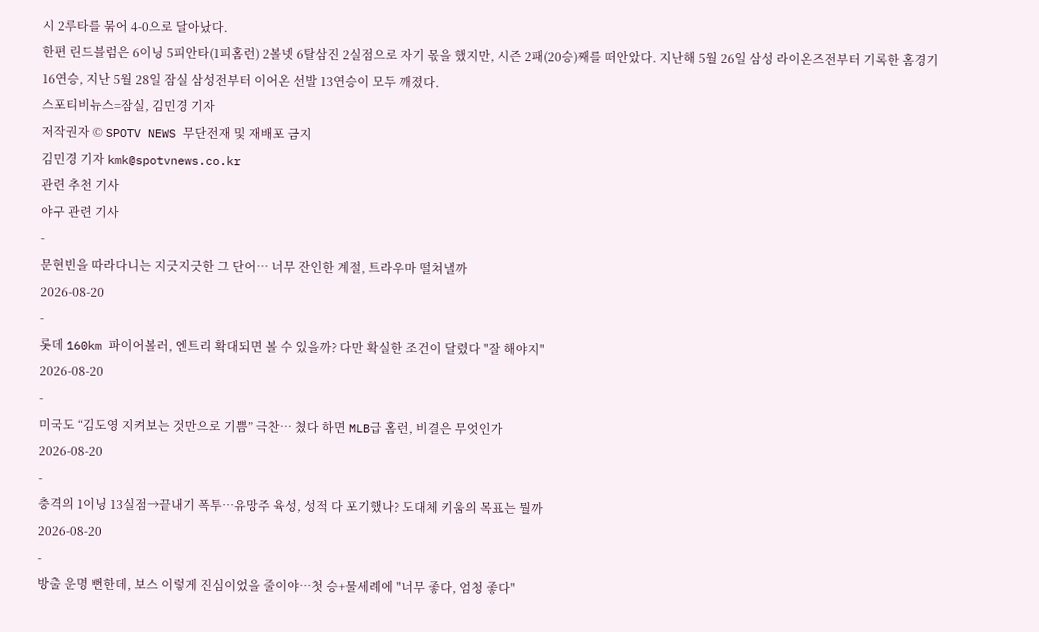시 2루타를 묶어 4-0으로 달아났다.
한편 린드블럼은 6이닝 5피안타(1피홈런) 2볼넷 6탈삼진 2실점으로 자기 몫을 했지만, 시즌 2패(20승)째를 떠안았다. 지난해 5월 26일 삼성 라이온즈전부터 기록한 홈경기 16연승, 지난 5월 28일 잠실 삼성전부터 이어온 선발 13연승이 모두 깨졌다.
스포티비뉴스=잠실, 김민경 기자
저작권자 © SPOTV NEWS 무단전재 및 재배포 금지
김민경 기자 kmk@spotvnews.co.kr
관련 추천 기사
야구 관련 기사
-
문현빈을 따라다니는 지긋지긋한 그 단어… 너무 잔인한 계절, 트라우마 떨쳐낼까
2026-08-20
-
롯데 160km 파이어볼러, 엔트리 확대되면 볼 수 있을까? 다만 확실한 조건이 달렸다 "잘 해야지"
2026-08-20
-
미국도 “김도영 지켜보는 것만으로 기쁨” 극찬… 쳤다 하면 MLB급 홈런, 비결은 무엇인가
2026-08-20
-
충격의 1이닝 13실점→끝내기 폭투…유망주 육성, 성적 다 포기했나? 도대체 키움의 목표는 뭘까
2026-08-20
-
방출 운명 뻔한데, 보스 이렇게 진심이었을 줄이야…첫 승+물세례에 "너무 좋다, 엄청 좋다"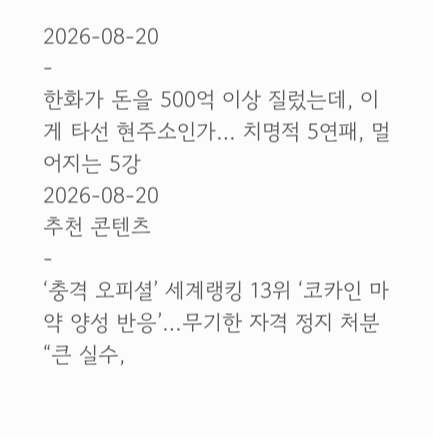2026-08-20
-
한화가 돈을 500억 이상 질렀는데, 이게 타선 현주소인가… 치명적 5연패, 멀어지는 5강
2026-08-20
추천 콘텐츠
-
‘충격 오피셜’ 세계랭킹 13위 ‘코카인 마약 양성 반응’…무기한 자격 정지 처분 “큰 실수,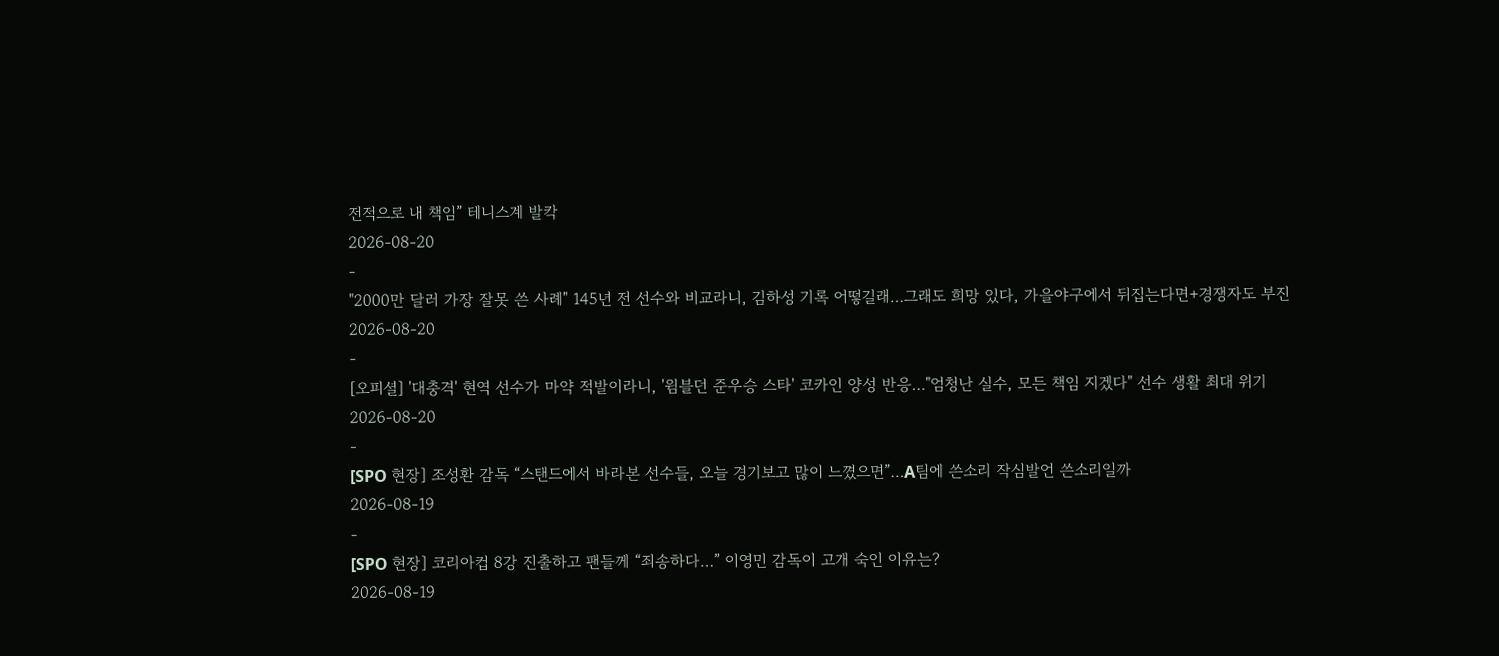전적으로 내 책임” 테니스계 발칵
2026-08-20
-
"2000만 달러 가장 잘못 쓴 사례" 145년 전 선수와 비교라니, 김하성 기록 어떻길래…그래도 희망 있다, 가을야구에서 뒤집는다면+경쟁자도 부진
2026-08-20
-
[오피셜] '대충격' 현역 선수가 마약 적발이라니, '윔블던 준우승 스타' 코카인 양성 반응…"엄청난 실수, 모든 책임 지겠다" 선수 생활 최대 위기
2026-08-20
-
[SPO 현장] 조성환 감독 “스탠드에서 바라본 선수들, 오늘 경기보고 많이 느꼈으면”…A팀에 쓴소리 작심발언 쓴소리일까
2026-08-19
-
[SPO 현장] 코리아컵 8강 진출하고 팬들께 “죄송하다…” 이영민 감독이 고개 숙인 이유는?
2026-08-19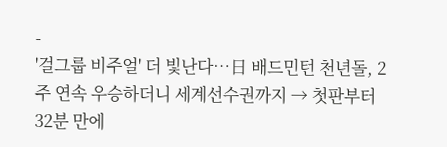-
'걸그룹 비주얼' 더 빛난다…日 배드민턴 천년돌, 2주 연속 우승하더니 세계선수권까지 → 첫판부터 32분 만에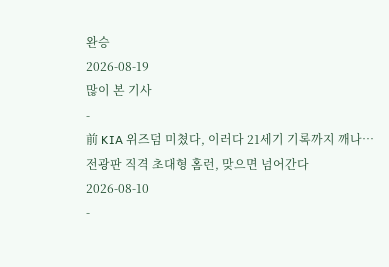완승
2026-08-19
많이 본 기사
-
前 KIA 위즈덤 미쳤다, 이러다 21세기 기록까지 깨나… 전광판 직격 초대형 홈런, 맞으면 넘어간다
2026-08-10
-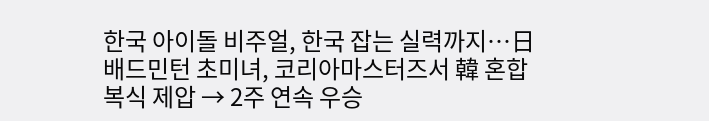한국 아이돌 비주얼, 한국 잡는 실력까지…日 배드민턴 초미녀, 코리아마스터즈서 韓 혼합복식 제압 → 2주 연속 우승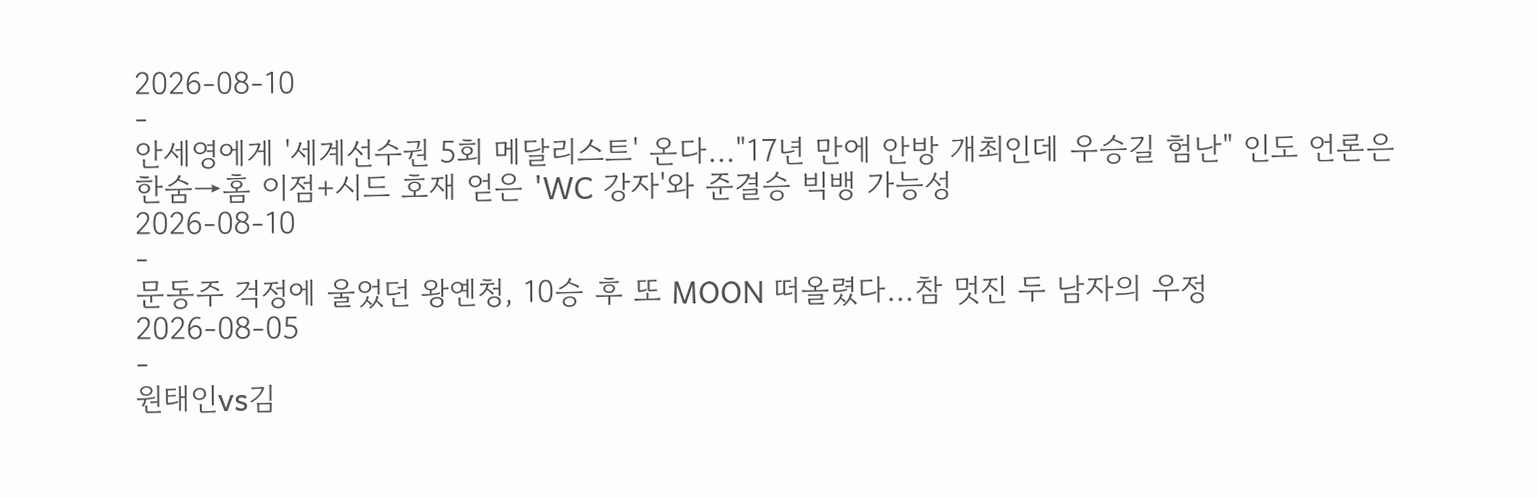2026-08-10
-
안세영에게 '세계선수권 5회 메달리스트' 온다…"17년 만에 안방 개최인데 우승길 험난" 인도 언론은 한숨→홈 이점+시드 호재 얻은 'WC 강자'와 준결승 빅뱅 가능성
2026-08-10
-
문동주 걱정에 울었던 왕옌청, 10승 후 또 MOON 떠올렸다…참 멋진 두 남자의 우정
2026-08-05
-
원태인vs김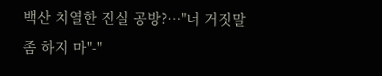백산 치열한 진실 공방?…"너 거짓말 좀 하지 마"-"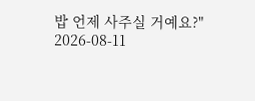밥 언제 사주실 거예요?"
2026-08-11